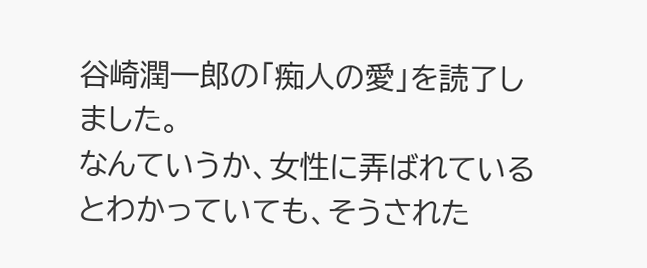谷崎潤一郎の「痴人の愛」を読了しました。
なんていうか、女性に弄ばれているとわかっていても、そうされた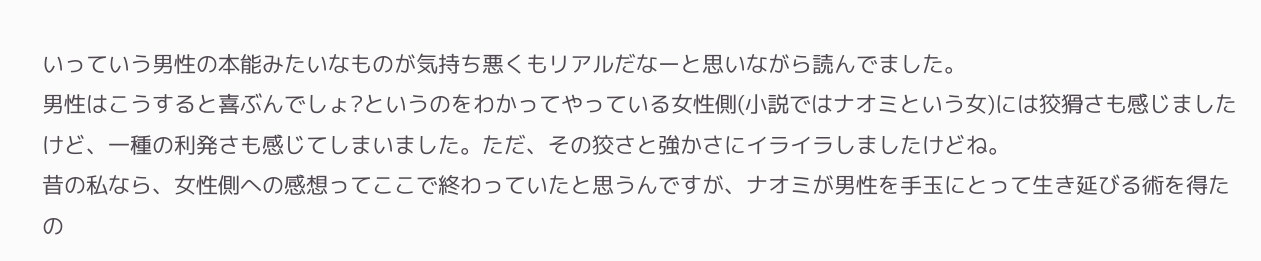いっていう男性の本能みたいなものが気持ち悪くもリアルだなーと思いながら読んでました。
男性はこうすると喜ぶんでしょ?というのをわかってやっている女性側(小説ではナオミという女)には狡猾さも感じましたけど、一種の利発さも感じてしまいました。ただ、その狡さと強かさにイライラしましたけどね。
昔の私なら、女性側への感想ってここで終わっていたと思うんですが、ナオミが男性を手玉にとって生き延びる術を得たの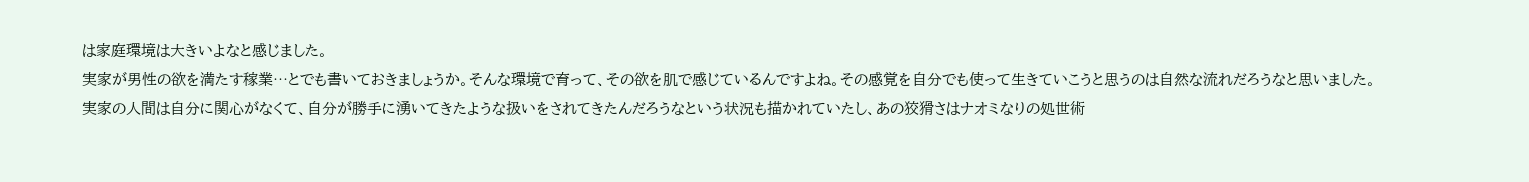は家庭環境は大きいよなと感じました。
実家が男性の欲を満たす稼業⋯とでも書いておきましょうか。そんな環境で育って、その欲を肌で感じているんですよね。その感覚を自分でも使って生きていこうと思うのは自然な流れだろうなと思いました。
実家の人間は自分に関心がなくて、自分が勝手に湧いてきたような扱いをされてきたんだろうなという状況も描かれていたし、あの狡猾さはナオミなりの処世術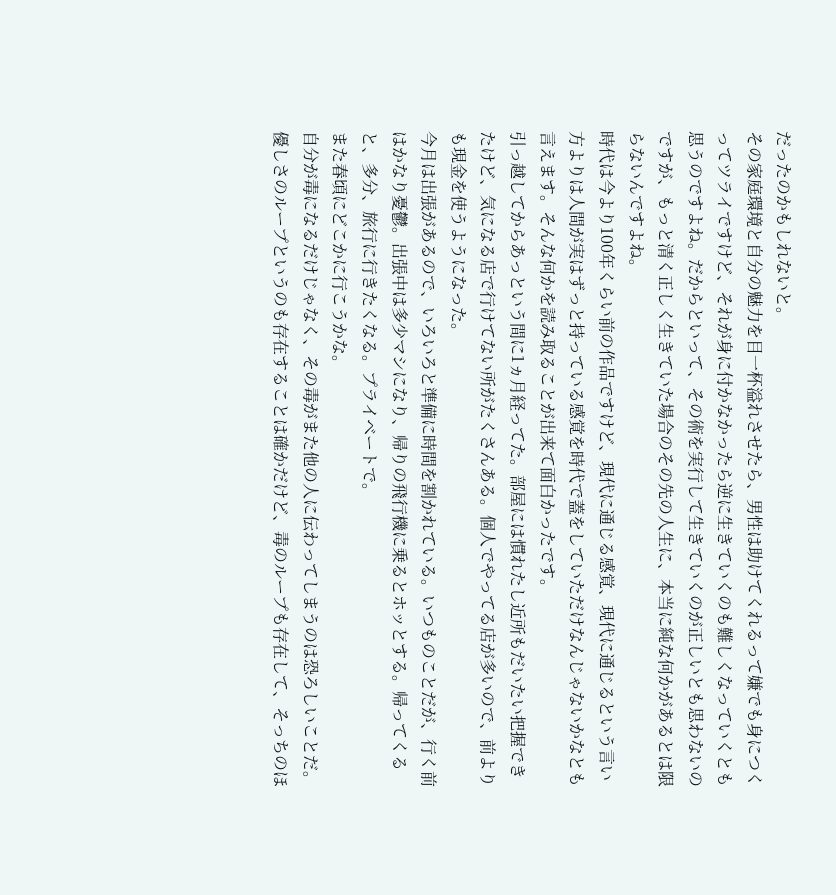だったのかもしれないと。
その家庭環境と自分の魅力を目一杯溢れさせたら、男性は助けてくれるって嫌でも身につくってツライですけど、それが身に付かなかったら逆に生きていくのも難しくなっていくとも思うのですよね。だからといって、その術を実行して生きていくのが正しいとも思わないのですが、もっと清く正しく生きていた場合のその先の人生に、本当に純な何かがあるとは限らないんですよね。
時代は今より100年くらい前の作品ですけど、現代に通じる感覚、現代に通じるという言い方よりは人間が実はずっと持っている感覚を時代で蓋をしていただけなんじゃないかなとも言えます。そんな何かを読み取ることが出来て面白かったです。
引っ越してからあっという間に1ヵ月経ってた。部屋には慣れたし近所もだいたい把握できたけど、気になる店で行けてない所がたくさんある。個人でやってる店が多いので、前よりも現金を使うようになった。
今月は出張があるので、いろいろと準備に時間を割かれている。いつものことだが、行く前はかなり憂鬱。出張中は多少マシになり、帰りの飛行機に乗るとホッとする。帰ってくると、多分、旅行に行きたくなる。プライベートで。
また春頃にどこかに行こうかな。
自分が毒になるだけじゃなく、その毒がまた他の人に伝わってしまうのは恐ろしいことだ。
優しさのループというのも存在することは確かだけど、毒のループも存在して、そっちのほ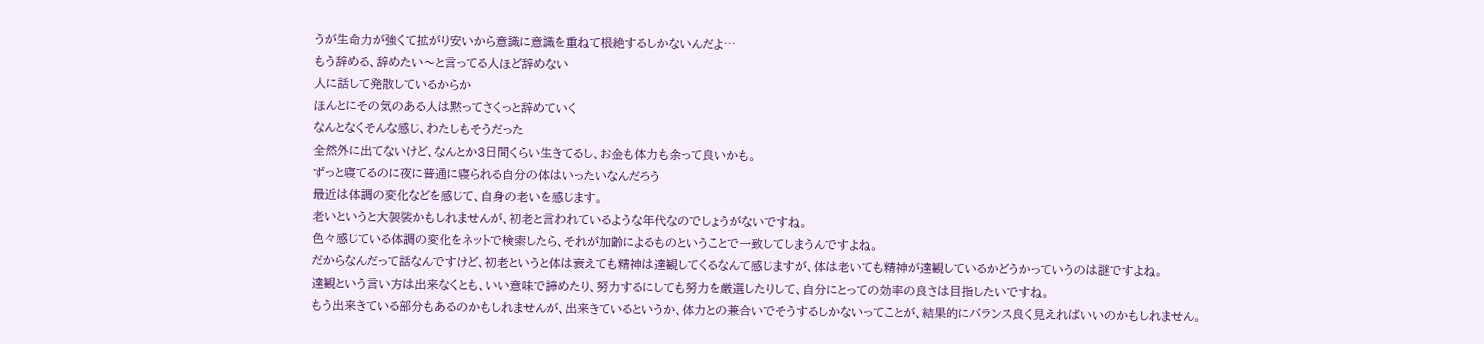うが生命力が強くて拡がり安いから意識に意識を重ねて根絶するしかないんだよ⋯
もう辞める、辞めたい〜と言ってる人ほど辞めない
人に話して発散しているからか
ほんとにその気のある人は黙ってさくっと辞めていく
なんとなくそんな感じ、わたしもそうだった
全然外に出てないけど、なんとか3日間くらい生きてるし、お金も体力も余って良いかも。
ずっと寝てるのに夜に普通に寝られる自分の体はいったいなんだろう
最近は体調の変化などを感じて、自身の老いを感じます。
老いというと大袈裟かもしれませんが、初老と言われているような年代なのでしょうがないですね。
色々感じている体調の変化をネットで検索したら、それが加齢によるものということで一致してしまうんですよね。
だからなんだって話なんですけど、初老というと体は衰えても精神は達観してくるなんて感じますが、体は老いても精神が達観しているかどうかっていうのは謎ですよね。
達観という言い方は出来なくとも、いい意味で諦めたり、努力するにしても努力を厳選したりして、自分にとっての効率の良さは目指したいですね。
もう出来きている部分もあるのかもしれませんが、出来きているというか、体力との兼合いでそうするしかないってことが、結果的にバランス良く見えればいいのかもしれません。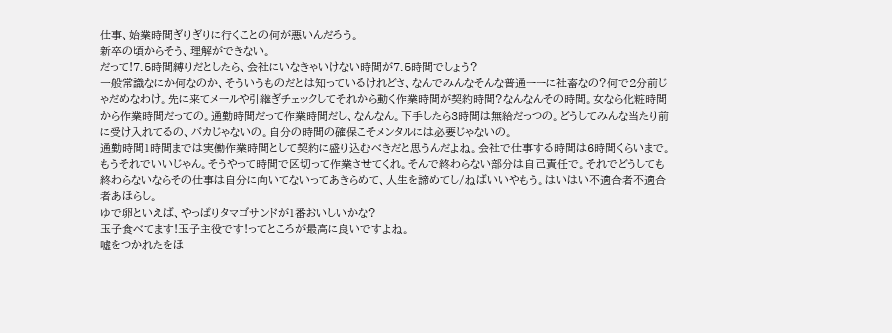仕事、始業時間ぎりぎりに行くことの何が悪いんだろう。
新卒の頃からそう、理解ができない。
だって!7.5時間縛りだとしたら、会社にいなきゃいけない時間が7.5時間でしょう?
一般常識なにか何なのか、そういうものだとは知っているけれどさ、なんでみんなそんな普通ーーに社畜なの?何で2分前じゃだめなわけ。先に来てメールや引継ぎチェックしてそれから動く作業時間が契約時間?なんなんその時間。女なら化粧時間から作業時間だっての。通勤時間だって作業時間だし、なんなん。下手したら3時間は無給だっつの。どうしてみんな当たり前に受け入れてるの、バカじゃないの。自分の時間の確保こそメンタルには必要じゃないの。
通勤時間1時間までは実働作業時間として契約に盛り込むべきだと思うんだよね。会社で仕事する時間は6時間くらいまで。もうそれでいいじゃん。そうやって時間で区切って作業させてくれ。そんで終わらない部分は自己責任で。それでどうしても終わらないならその仕事は自分に向いてないってあきらめて、人生を諦めてし/ねばいいやもう。はいはい不適合者不適合者あほらし。
ゆで卵といえば、やっぱりタマゴサンドが1番おいしいかな?
玉子食べてます!玉子主役です!ってところが最高に良いですよね。
嘘をつかれたをほ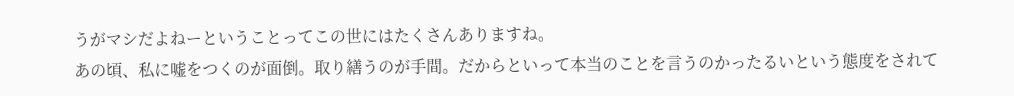うがマシだよねーということってこの世にはたくさんありますね。
あの頃、私に嘘をつくのが面倒。取り繕うのが手間。だからといって本当のことを言うのかったるいという態度をされて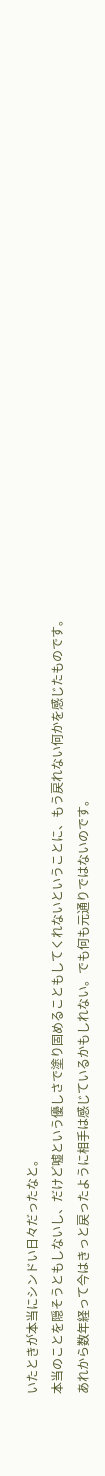いたときが本当にシンドい日々だったなと。
本当のことを隠そうともしないし、だけど嘘という優しさで塗り固めることもしてくれないということに、もう戻れない何かを感じたものです。
あれから数年経って今はきっと戻ったように相手は感じているかもしれない。でも何も元通りではないのです。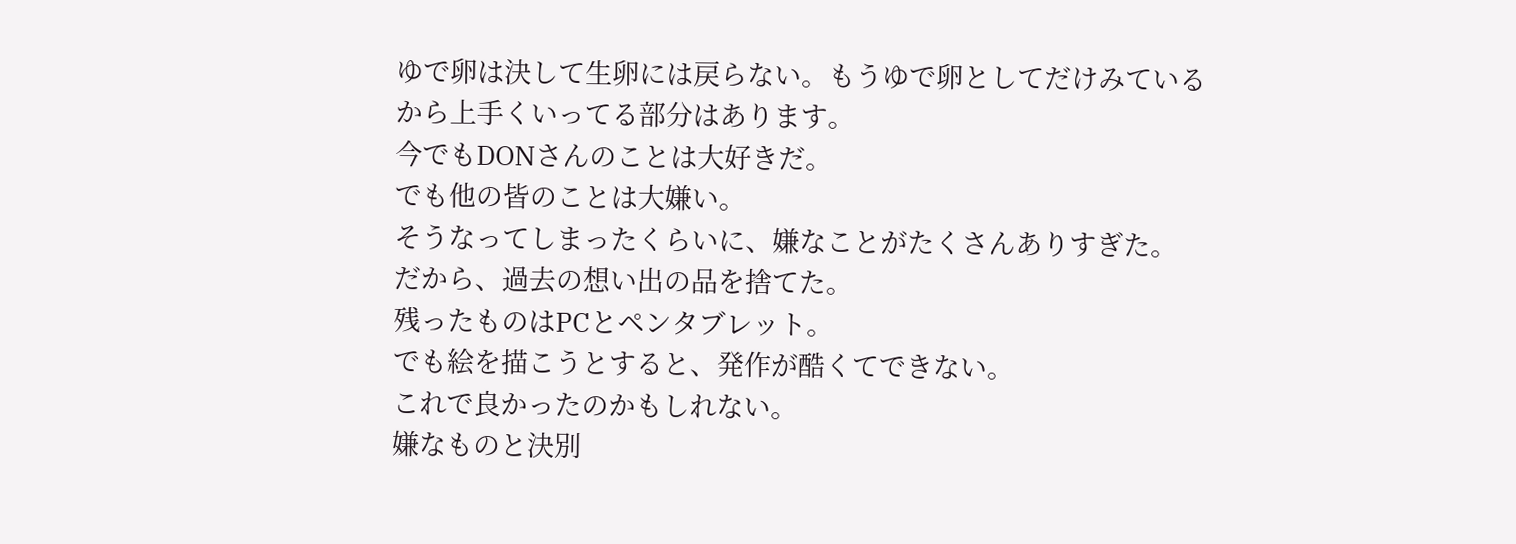ゆで卵は決して生卵には戻らない。もうゆで卵としてだけみているから上手くいってる部分はあります。
今でもDONさんのことは大好きだ。
でも他の皆のことは大嫌い。
そうなってしまったくらいに、嫌なことがたくさんありすぎた。
だから、過去の想い出の品を捨てた。
残ったものはPCとペンタブレット。
でも絵を描こうとすると、発作が酷くてできない。
これで良かったのかもしれない。
嫌なものと決別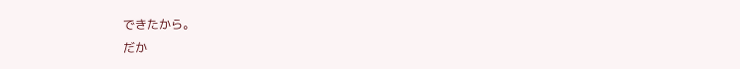できたから。
だか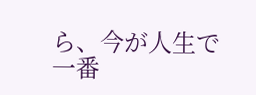ら、今が人生で一番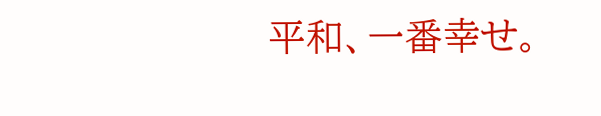平和、一番幸せ。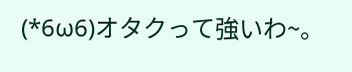(*6ω6)オタクって強いわ~。